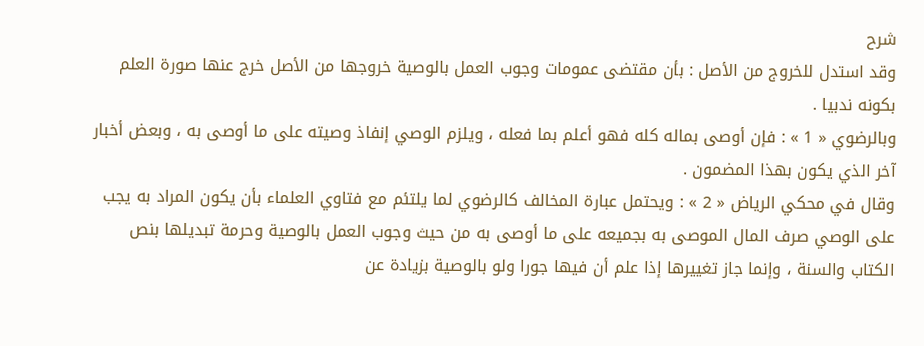شرح
وقد استدل للخروج من الأصل : بأن مقتضى عمومات وجوب العمل بالوصية خروجها من الأصل خرج عنها صورة العلم بكونه ندبيا .
وبالرضوي « 1 » : فإن أوصى بماله كله فهو أعلم بما فعله ، ويلزم الوصي إنفاذ وصيته على ما أوصى به ، وبعض أخبار آخر الذي يكون بهذا المضمون .
وقال في محكي الرياض « 2 » : ويحتمل عبارة المخالف كالرضوي لما يلتئم مع فتاوي العلماء بأن يكون المراد به يجب على الوصي صرف المال الموصى به بجميعه على ما أوصى به من حيث وجوب العمل بالوصية وحرمة تبديلها بنص الكتاب والسنة ، وإنما جاز تغييرها إذا علم أن فيها جورا ولو بالوصية بزيادة عن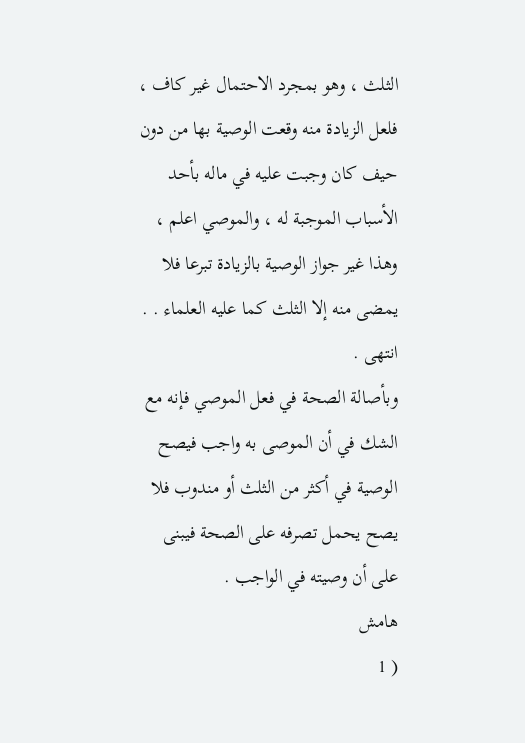الثلث ، وهو بمجرد الاحتمال غير كاف ، فلعل الزيادة منه وقعت الوصية بها من دون حيف كان وجبت عليه في ماله بأحد الأسباب الموجبة له ، والموصي اعلم ، وهذا غير جواز الوصية بالزيادة تبرعا فلا يمضى منه إلا الثلث كما عليه العلماء . . انتهى .
وبأصالة الصحة في فعل الموصي فإنه مع الشك في أن الموصى به واجب فيصح الوصية في أكثر من الثلث أو مندوب فلا يصح يحمل تصرفه على الصحة فيبنى على أن وصيته في الواجب .
هامش
( 1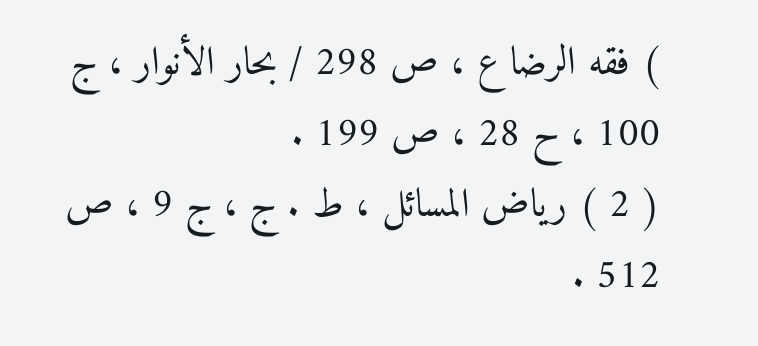) فقه الرضا ع ، ص 298 / بحار الأنوار ، ج 100 ، ح 28 ، ص 199 .
( 2 ) رياض المسائل ، ط . ج ، ج 9 ، ص 512 .